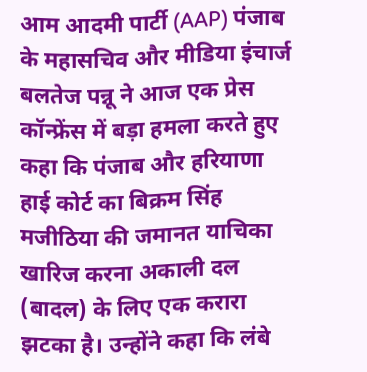आम आदमी पार्टी (AAP) पंजाब के महासचिव और मीडिया इंचार्ज बलतेज पन्नू ने आज एक प्रेस कॉन्फ्रेंस में बड़ा हमला करते हुए कहा कि पंजाब और हरियाणा हाई कोर्ट का बिक्रम सिंह मजीठिया की जमानत याचिका खारिज करना अकाली दल (बादल) के लिए एक करारा झटका है। उन्होंने कहा कि लंबे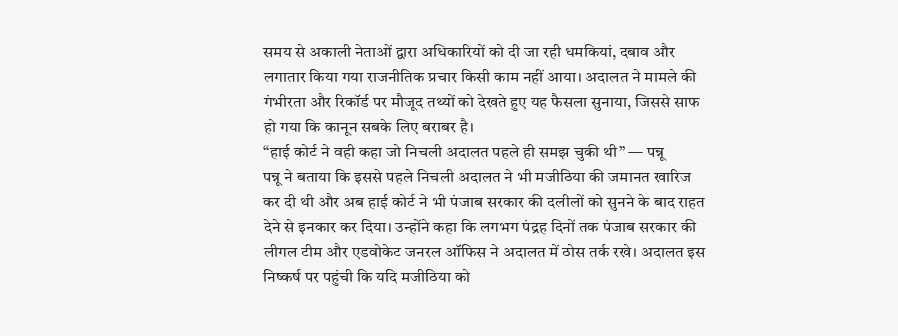समय से अकाली नेताओं द्वारा अधिकारियों को दी जा रही धमकियां, दबाव और लगातार किया गया राजनीतिक प्रचार किसी काम नहीं आया। अदालत ने मामले की गंभीरता और रिकॉर्ड पर मौजूद तथ्यों को देखते हुए यह फैसला सुनाया, जिससे साफ हो गया कि कानून सबके लिए बराबर है।
“हाई कोर्ट ने वही कहा जो निचली अदालत पहले ही समझ चुकी थी” — पन्नू
पन्नू ने बताया कि इससे पहले निचली अदालत ने भी मजीठिया की जमानत खारिज कर दी थी और अब हाई कोर्ट ने भी पंजाब सरकार की दलीलों को सुनने के बाद राहत देने से इनकार कर दिया। उन्होंने कहा कि लगभग पंद्रह दिनों तक पंजाब सरकार की लीगल टीम और एडवोकेट जनरल ऑफिस ने अदालत में ठोस तर्क रखे। अदालत इस निष्कर्ष पर पहुंची कि यदि मजीठिया को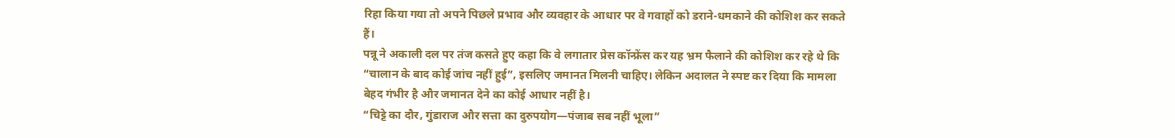रिहा किया गया तो अपने पिछले प्रभाव और व्यवहार के आधार पर वे गवाहों को डराने-धमकाने की कोशिश कर सकते हैं।
पन्नू ने अकाली दल पर तंज कसते हुए कहा कि वे लगातार प्रेस कॉन्फ्रेंस कर यह भ्रम फैलाने की कोशिश कर रहे थे कि “चालान के बाद कोई जांच नहीं हुई”, इसलिए जमानत मिलनी चाहिए। लेकिन अदालत ने स्पष्ट कर दिया कि मामला बेहद गंभीर है और जमानत देने का कोई आधार नहीं है।
“चिट्टे का दौर, गुंडाराज और सत्ता का दुरुपयोग—पंजाब सब नहीं भूला”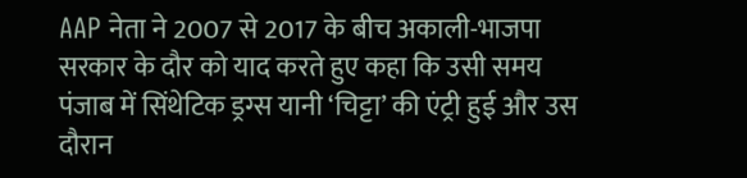AAP नेता ने 2007 से 2017 के बीच अकाली-भाजपा सरकार के दौर को याद करते हुए कहा कि उसी समय पंजाब में सिंथेटिक ड्रग्स यानी ‘चिट्टा’ की एंट्री हुई और उस दौरान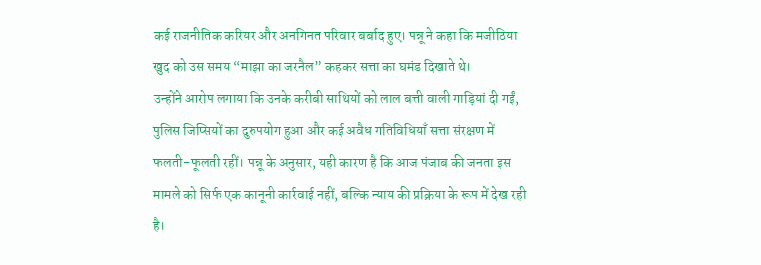कई राजनीतिक करियर और अनगिनत परिवार बर्बाद हुए। पन्नू ने कहा कि मजीठिया खुद को उस समय “माझा का जरनैल” कहकर सत्ता का घमंड दिखाते थे।
उन्होंने आरोप लगाया कि उनके करीबी साथियों को लाल बत्ती वाली गाड़ियां दी गईं, पुलिस जिप्सियों का दुरुपयोग हुआ और कई अवैध गतिविधियाँ सत्ता संरक्षण में फलती-फूलती रहीं। पन्नू के अनुसार, यही कारण है कि आज पंजाब की जनता इस मामले को सिर्फ एक कानूनी कार्रवाई नहीं, बल्कि न्याय की प्रक्रिया के रूप में देख रही है।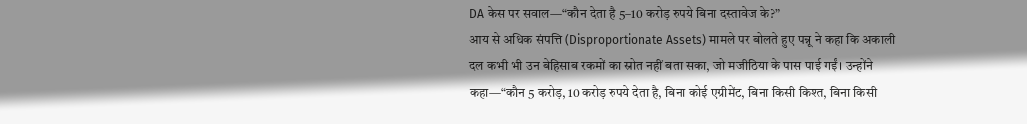DA केस पर सवाल—“कौन देता है 5–10 करोड़ रुपये बिना दस्तावेज के?”
आय से अधिक संपत्ति (Disproportionate Assets) मामले पर बोलते हुए पन्नू ने कहा कि अकाली दल कभी भी उन बेहिसाब रकमों का स्रोत नहीं बता सका, जो मजीठिया के पास पाई गईं। उन्होंने कहा—“कौन 5 करोड़, 10 करोड़ रुपये देता है, बिना कोई एग्रीमेंट, बिना किसी किश्त, बिना किसी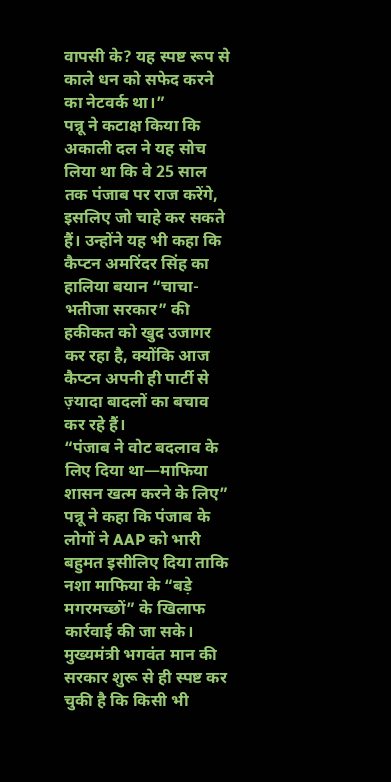वापसी के? यह स्पष्ट रूप से काले धन को सफेद करने का नेटवर्क था।”
पन्नू ने कटाक्ष किया कि अकाली दल ने यह सोच लिया था कि वे 25 साल तक पंजाब पर राज करेंगे, इसलिए जो चाहे कर सकते हैं। उन्होंने यह भी कहा कि कैप्टन अमरिंदर सिंह का हालिया बयान “चाचा-भतीजा सरकार” की हकीकत को खुद उजागर कर रहा है, क्योंकि आज कैप्टन अपनी ही पार्टी से ज़्यादा बादलों का बचाव कर रहे हैं।
“पंजाब ने वोट बदलाव के लिए दिया था—माफिया शासन खत्म करने के लिए”
पन्नू ने कहा कि पंजाब के लोगों ने AAP को भारी बहुमत इसीलिए दिया ताकि नशा माफिया के “बड़े मगरमच्छों” के खिलाफ कार्रवाई की जा सके। मुख्यमंत्री भगवंत मान की सरकार शुरू से ही स्पष्ट कर चुकी है कि किसी भी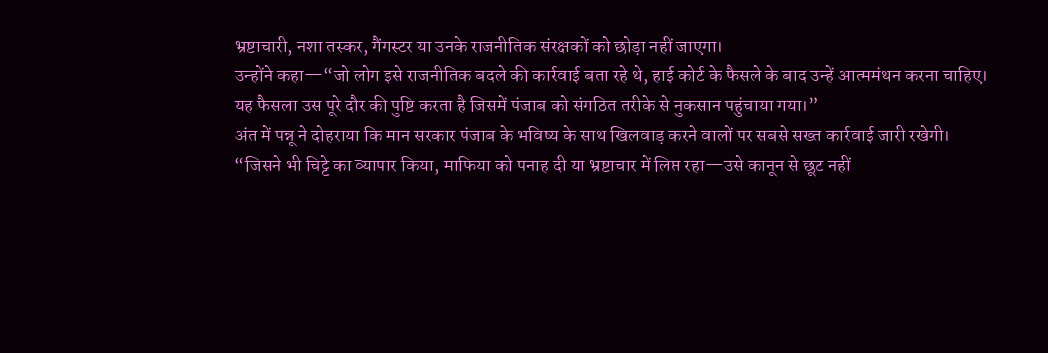भ्रष्टाचारी, नशा तस्कर, गैंगस्टर या उनके राजनीतिक संरक्षकों को छोड़ा नहीं जाएगा।
उन्होंने कहा—“जो लोग इसे राजनीतिक बदले की कार्रवाई बता रहे थे, हाई कोर्ट के फैसले के बाद उन्हें आत्ममंथन करना चाहिए। यह फैसला उस पूरे दौर की पुष्टि करता है जिसमें पंजाब को संगठित तरीके से नुकसान पहुंचाया गया।”
अंत में पन्नू ने दोहराया कि मान सरकार पंजाब के भविष्य के साथ खिलवाड़ करने वालों पर सबसे सख्त कार्रवाई जारी रखेगी।
“जिसने भी चिट्टे का व्यापार किया, माफिया को पनाह दी या भ्रष्टाचार में लिप्त रहा—उसे कानून से छूट नहीं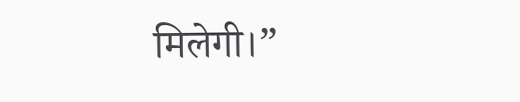मिलेगी।”